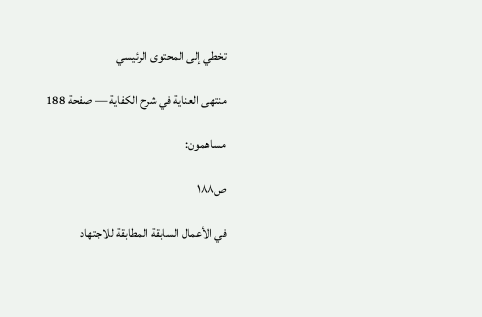تخطي إلى المحتوى الرئيسي

منتهى العناية في شرح الكفاية — صفحة 188

مساهمون:

ص١٨٨

في الأعمال السابقة المطابقة للاجتهاد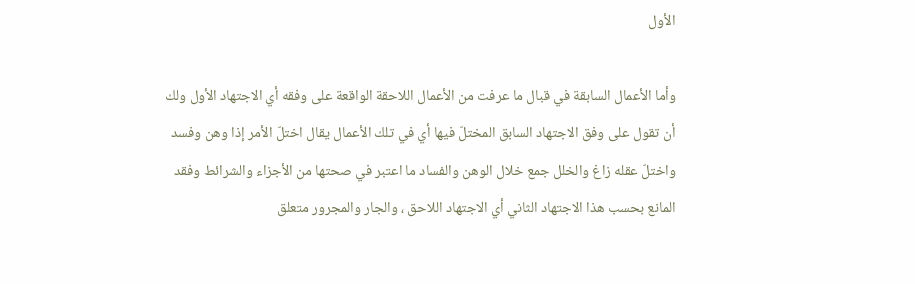الأول

وأما الأعمال السابقة في قبال ما عرفت من الأعمال اللاحقة الواقعة على وفقه أي الاجتهاد الأول ولك أن تقول على وفق الاجتهاد السابق المختلّ فيها أي في تلك الأعمال يقال اختلّ الأمر إذا وهن وفسد واختلّ عقله زاغ والخلل جمع خلال الوهن والفساد ما اعتبر في صحتها من الأجزاء والشرائط وفقد المانع بحسب هذا الاجتهاد الثاني أي الاجتهاد اللاحق ، والجار والمجرور متعلق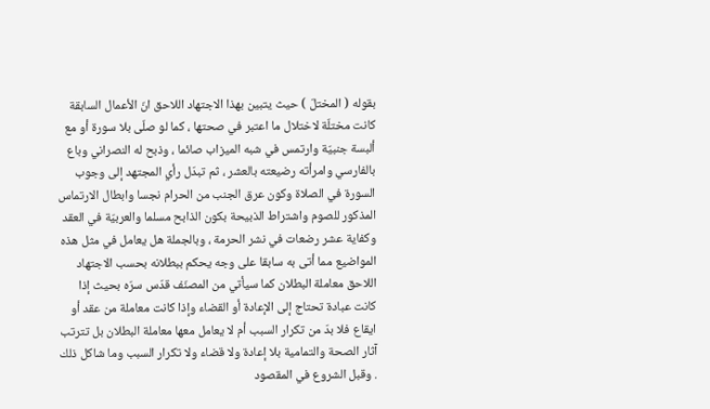بقوله ( المختلّ ) حيث يتبين بهذا الاجتهاد اللاحق انّ الأعمال السابقة كانت مختلّة لاختلال ما اعتبر في صحتها ، كما لو صلّى بلا سورة أو مع ألبسة جنبيّة وارتمس في شبه الميزاب صائما ، وذبح له النصراني وباع بالفارسي وامرأته رضيعته بالعشر ، ثم تبدّل رأي المجتهد إلى وجوب السورة في الصلاة وكون عرق الجنب من الحرام نجسا وابطال الارتماس المذكور للصوم واشتراط الذبيحة بكون الذابح مسلما والعربيّة في العقد وكفاية عشر رضعات في نشر الحرمة ، وبالجملة هل يعامل في مثل هذه المواضيع مما أتى به سابقا على وجه يحكم ببطلانه بحسب الاجتهاد اللاحق معاملة البطلان كما سيأتي من المصنّف قدّس سرّه بحيث إذا كانت عبادة تحتاج إلى الإعادة أو القضاء وإذا كانت معاملة من عقد أو ايقاع فلا بدّ من تكرار السبب أم لا يعامل معها معاملة البطلان بل تترتب آثار الصحة والتمامية بلا إعادة ولا قضاء ولا تكرار السبب وما شاكل ذلك . وقبل الشروع في المقصود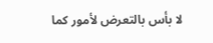لا بأس بالتعرض لأمور كما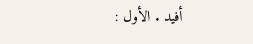أفيد . الأول :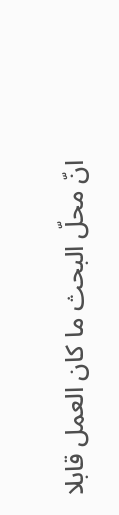انّ محلّ البحث ما كان العمل قابلا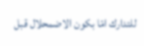للتدارك امّا بكون الاضمحلال قبل